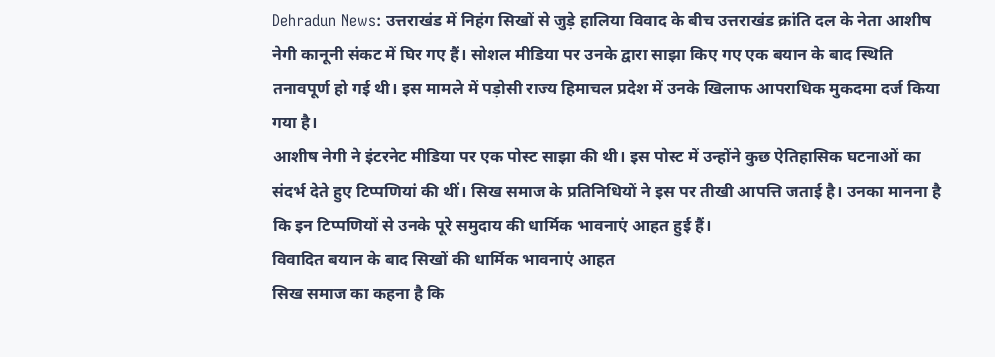Dehradun News: उत्तराखंड में निहंग सिखों से जुड़े हालिया विवाद के बीच उत्तराखंड क्रांति दल के नेता आशीष नेगी कानूनी संकट में घिर गए हैं। सोशल मीडिया पर उनके द्वारा साझा किए गए एक बयान के बाद स्थिति तनावपूर्ण हो गई थी। इस मामले में पड़ोसी राज्य हिमाचल प्रदेश में उनके खिलाफ आपराधिक मुकदमा दर्ज किया गया है।
आशीष नेगी ने इंटरनेट मीडिया पर एक पोस्ट साझा की थी। इस पोस्ट में उन्होंने कुछ ऐतिहासिक घटनाओं का संदर्भ देते हुए टिप्पणियां की थीं। सिख समाज के प्रतिनिधियों ने इस पर तीखी आपत्ति जताई है। उनका मानना है कि इन टिप्पणियों से उनके पूरे समुदाय की धार्मिक भावनाएं आहत हुई हैं।
विवादित बयान के बाद सिखों की धार्मिक भावनाएं आहत
सिख समाज का कहना है कि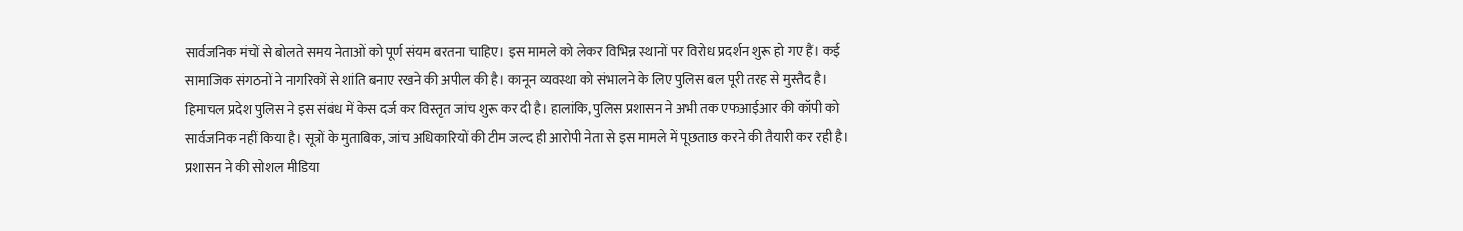सार्वजनिक मंचों से बोलते समय नेताओं को पूर्ण संयम बरतना चाहिए। इस मामले को लेकर विभिन्न स्थानों पर विरोध प्रदर्शन शुरू हो गए हैं। कई सामाजिक संगठनों ने नागरिकों से शांति बनाए रखने की अपील की है। कानून व्यवस्था को संभालने के लिए पुलिस बल पूरी तरह से मुस्तैद है।
हिमाचल प्रदेश पुलिस ने इस संबंध में केस दर्ज कर विस्तृत जांच शुरू कर दी है। हालांकि, पुलिस प्रशासन ने अभी तक एफआईआर की कॉपी को सार्वजनिक नहीं किया है। सूत्रों के मुताबिक, जांच अधिकारियों की टीम जल्द ही आरोपी नेता से इस मामले में पूछताछ करने की तैयारी कर रही है।
प्रशासन ने की सोशल मीडिया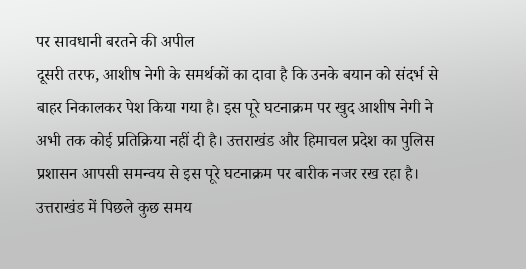पर सावधानी बरतने की अपील
दूसरी तरफ, आशीष नेगी के समर्थकों का दावा है कि उनके बयान को संदर्भ से बाहर निकालकर पेश किया गया है। इस पूरे घटनाक्रम पर खुद आशीष नेगी ने अभी तक कोई प्रतिक्रिया नहीं दी है। उत्तराखंड और हिमाचल प्रदेश का पुलिस प्रशासन आपसी समन्वय से इस पूरे घटनाक्रम पर बारीक नजर रख रहा है।
उत्तराखंड में पिछले कुछ समय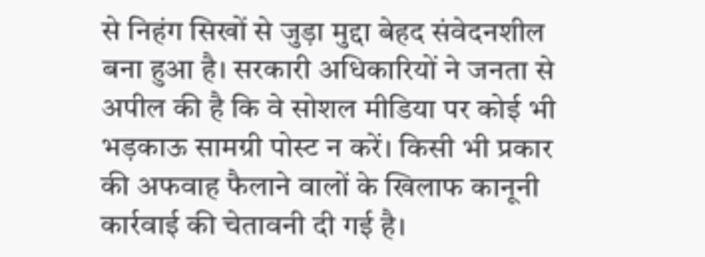से निहंग सिखों से जुड़ा मुद्दा बेहद संवेदनशील बना हुआ है। सरकारी अधिकारियों ने जनता से अपील की है कि वे सोशल मीडिया पर कोई भी भड़काऊ सामग्री पोस्ट न करें। किसी भी प्रकार की अफवाह फैलाने वालों के खिलाफ कानूनी कार्रवाई की चेतावनी दी गई है।